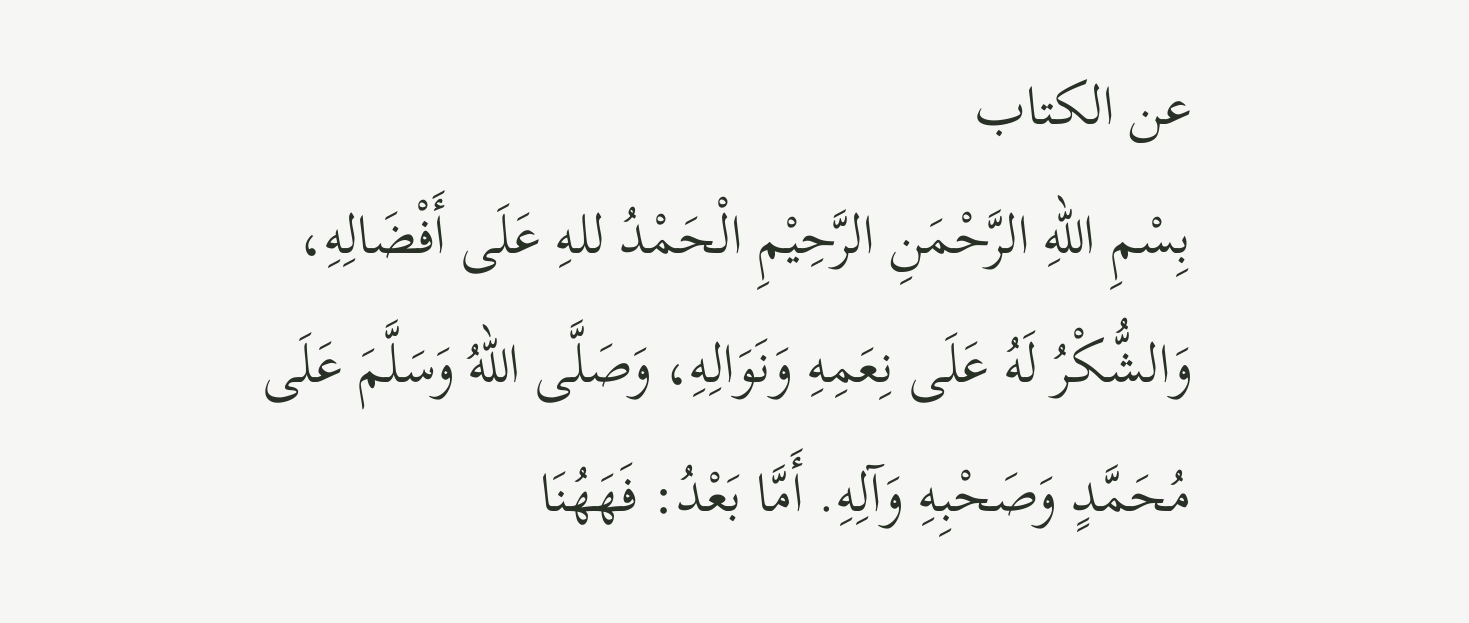عن الكتاب
بِسْمِ اللهِ الرَّحْمَنِ الرَّحِيْمِ الْحَمْدُ للهِ عَلَى أَفْضَالِهِ، وَالشُّكْرُ لَهُ عَلَى نِعَمِهِ وَنَوَالِهِ، وَصَلَّى اللهُ وَسَلَّمَ عَلَى مُحَمَّدٍ وَصَحْبِهِ وَآلِهِ. أَمَّا بَعْدُ: فَهَهُنَا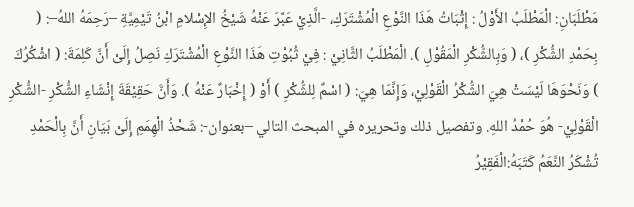مَطْلَبَانِ: الْمَطْلَبُ الأَوْلُ : إِثْبَاتُ هَذَا النَّوْعِ الْمُشْتَرَكِ، -الَّذِيْ عَبَّرَ عَنْهُ شَيْخُ الإِسْلامِ ابْنُ تَيْمِيَّةِ –رَحِمَهُ اللهُ–: ( بِحَمْدِ الشُّكْرِ )، ( وَبِالشُّكْرِ الْمَقُوْلِ ). الْمَطْلَبُ الثَّانِيْ : فِيْ ثُبُوْتِ هَذَا النَّوْعِ الْمُشْتَرَكِ نَصِلُ إِلَىْ أَنَّ كَلِمَةَ: ( اشْكُرُكَ ) وَنَحْوَهَا لَيْسَتْ هِيَ الشُّكْرُ الْقَوْلِيْ، وَإِنَّمَا هِيَ: ( اسْمٌ لِلشُّكْرِ ) أَوْ ( إِخْبَارٌ عَنْهُ ). وَأَنَّ حَقِيْقَةَ إِنْشَاءِ الشُّكْرِ -الشُّكْرِ الْقَوْلِيْ- هُوَ حُمْدُ اللهِ. وتفصيل ذلك وتحريره في المبحث التالي –بعنوان-: شَحْذُ الْهِمَمِ إِلَىْ بَيَانِ أَنَّ بِالْحَمْدِ تُشْكَرُ النَّعَمُ كَتَبَهُ:الْفَقِيْرُ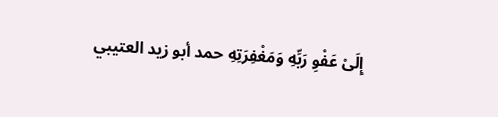إِلَىْ عَفْوِ رَبِّهِ وَمَغْفِرَتِهِ حمد أبو زيد العتيبي